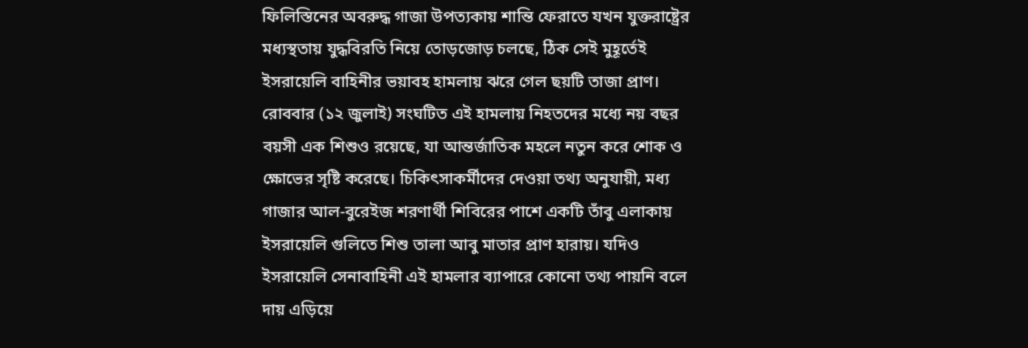ফিলিস্তিনের অবরুদ্ধ গাজা উপত্যকায় শান্তি ফেরাতে যখন যুক্তরাষ্ট্রের মধ্যস্থতায় যুদ্ধবিরতি নিয়ে তোড়জোড় চলছে, ঠিক সেই মুহূর্তেই ইসরায়েলি বাহিনীর ভয়াবহ হামলায় ঝরে গেল ছয়টি তাজা প্রাণ। রোববার (১২ জুলাই) সংঘটিত এই হামলায় নিহতদের মধ্যে নয় বছর বয়সী এক শিশুও রয়েছে, যা আন্তর্জাতিক মহলে নতুন করে শোক ও ক্ষোভের সৃষ্টি করেছে। চিকিৎসাকর্মীদের দেওয়া তথ্য অনুযায়ী, মধ্য গাজার আল-বুরেইজ শরণার্থী শিবিরের পাশে একটি তাঁবু এলাকায় ইসরায়েলি গুলিতে শিশু তালা আবু মাতার প্রাণ হারায়। যদিও ইসরায়েলি সেনাবাহিনী এই হামলার ব্যাপারে কোনো তথ্য পায়নি বলে দায় এড়িয়ে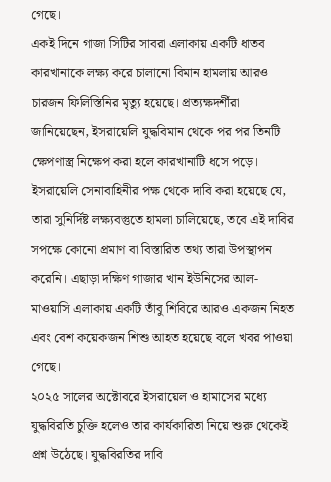গেছে।
একই দিনে গাজা সিটির সাবরা এলাকায় একটি ধাতব কারখানাকে লক্ষ্য করে চালানো বিমান হামলায় আরও চারজন ফিলিস্তিনির মৃত্যু হয়েছে। প্রত্যক্ষদর্শীরা জানিয়েছেন, ইসরায়েলি যুদ্ধবিমান থেকে পর পর তিনটি ক্ষেপণাস্ত্র নিক্ষেপ করা হলে কারখানাটি ধসে পড়ে। ইসরায়েলি সেনাবাহিনীর পক্ষ থেকে দাবি করা হয়েছে যে, তারা সুনির্দিষ্ট লক্ষ্যবস্তুতে হামলা চালিয়েছে, তবে এই দাবির সপক্ষে কোনো প্রমাণ বা বিস্তারিত তথ্য তারা উপস্থাপন করেনি। এছাড়া দক্ষিণ গাজার খান ইউনিসের আল-মাওয়াসি এলাকায় একটি তাঁবু শিবিরে আরও একজন নিহত এবং বেশ কয়েকজন শিশু আহত হয়েছে বলে খবর পাওয়া গেছে।
২০২৫ সালের অক্টোবরে ইসরায়েল ও হামাসের মধ্যে যুদ্ধবিরতি চুক্তি হলেও তার কার্যকারিতা নিয়ে শুরু থেকেই প্রশ্ন উঠেছে। যুদ্ধবিরতির দাবি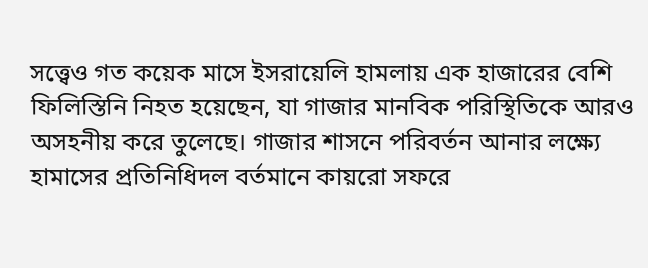সত্ত্বেও গত কয়েক মাসে ইসরায়েলি হামলায় এক হাজারের বেশি ফিলিস্তিনি নিহত হয়েছেন, যা গাজার মানবিক পরিস্থিতিকে আরও অসহনীয় করে তুলেছে। গাজার শাসনে পরিবর্তন আনার লক্ষ্যে হামাসের প্রতিনিধিদল বর্তমানে কায়রো সফরে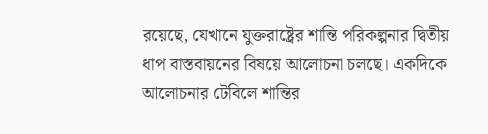রয়েছে, যেখানে যুক্তরাষ্ট্রের শান্তি পরিকল্পনার দ্বিতীয় ধাপ বাস্তবায়নের বিষয়ে আলোচনা চলছে। একদিকে আলোচনার টেবিলে শান্তির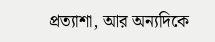প্রত্যাশা, আর অন্যদিকে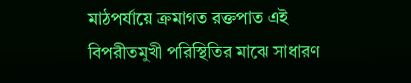মাঠপর্যায়ে ক্রমাগত রক্তপাত এই বিপরীতমুখী পরিস্থিতির মাঝে সাধারণ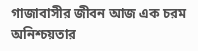গাজাবাসীর জীবন আজ এক চরম অনিশ্চয়তার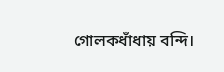গোলকধাঁধায় বন্দি।